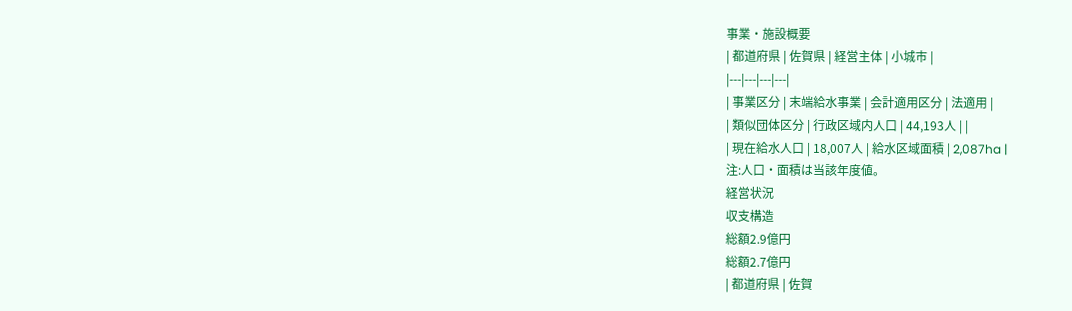事業・施設概要
| 都道府県 | 佐賀県 | 経営主体 | 小城市 |
|---|---|---|---|
| 事業区分 | 末端給水事業 | 会計適用区分 | 法適用 |
| 類似団体区分 | 行政区域内人口 | 44,193人 | |
| 現在給水人口 | 18,007人 | 給水区域面積 | 2,087ha |
注:人口・面積は当該年度値。
経営状況
収支構造
総額2.9億円
総額2.7億円
| 都道府県 | 佐賀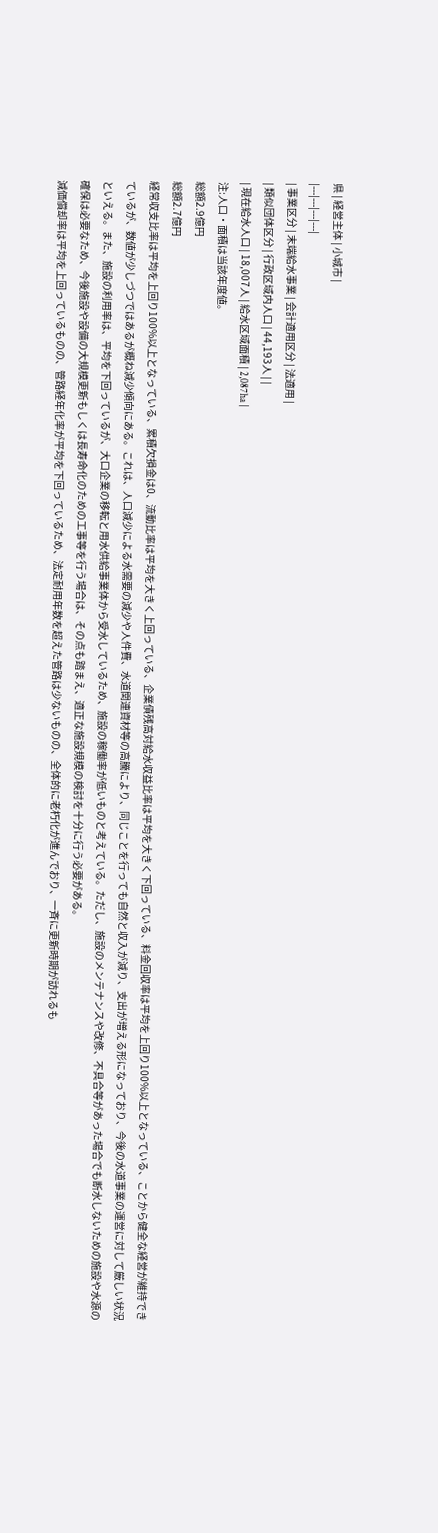県 | 経営主体 | 小城市 |
|---|---|---|---|
| 事業区分 | 末端給水事業 | 会計適用区分 | 法適用 |
| 類似団体区分 | 行政区域内人口 | 44,193人 | |
| 現在給水人口 | 18,007人 | 給水区域面積 | 2,087ha |
注:人口・面積は当該年度値。
総額2.9億円
総額2.7億円
経常収支比率は平均を上回り100%以上となっている、累積欠損金は0、流動比率は平均を大きく上回っている、企業債残高対給水収益比率は平均を大きく下回っている、料金回収率は平均を上回り100%以上となっている、ことから健全な経営が維持できているが、数値が少しづつではあるが概ね減少傾向にある。これは、人口減少による水需要の減少や人件費、水道関連資材等の高騰により、同じことを行っても自然と収入が減り、支出が増える形になっており、今後の水道事業の運営に対して厳しい状況といえる。また、施設の利用率は、平均を下回っているが、大口企業の移転と用水供給事業体から受水しているため、施設の稼働率が低いものと考えている。ただし、施設のメンテナンスや改修、不具合等があった場合でも断水しないための施設や水源の確保は必要なため、今後施設や設備の大規模更新もしくは長寿命化のための工事等を行う場合は、その点も踏まえ、適正な施設規模の検討を十分に行う必要がある。
減価償却率は平均を上回っているものの、管路経年化率が平均を下回っているため、法定耐用年数を超えた管路は少ないものの、全体的に老朽化が進んでおり、一斉に更新時期が訪れるも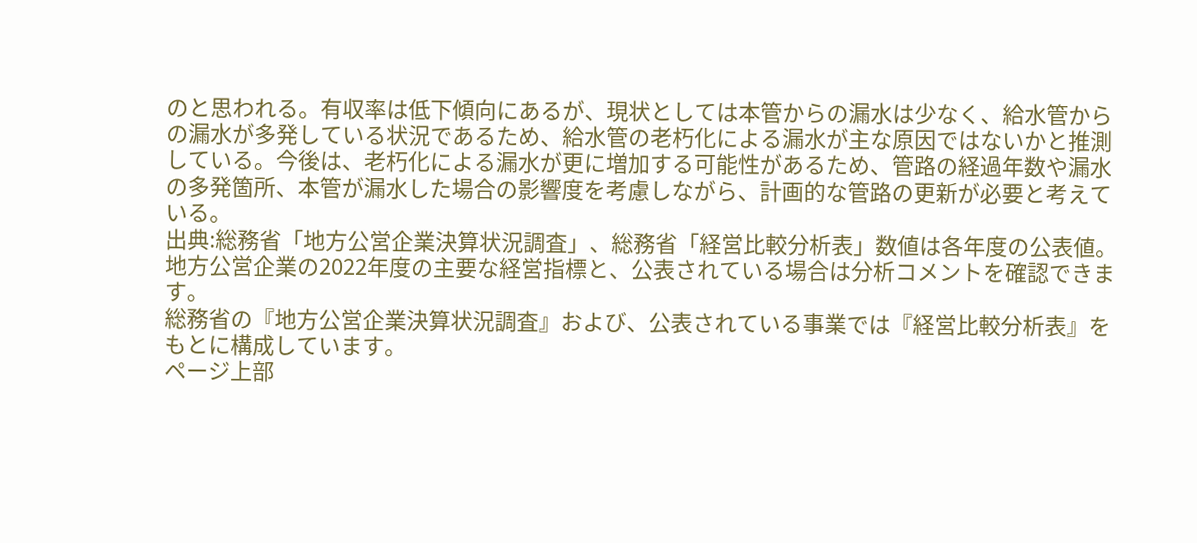のと思われる。有収率は低下傾向にあるが、現状としては本管からの漏水は少なく、給水管からの漏水が多発している状況であるため、給水管の老朽化による漏水が主な原因ではないかと推測している。今後は、老朽化による漏水が更に増加する可能性があるため、管路の経過年数や漏水の多発箇所、本管が漏水した場合の影響度を考慮しながら、計画的な管路の更新が必要と考えている。
出典:総務省「地方公営企業決算状況調査」、総務省「経営比較分析表」数値は各年度の公表値。
地方公営企業の2022年度の主要な経営指標と、公表されている場合は分析コメントを確認できます。
総務省の『地方公営企業決算状況調査』および、公表されている事業では『経営比較分析表』をもとに構成しています。
ページ上部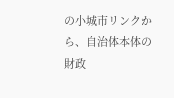の小城市リンクから、自治体本体の財政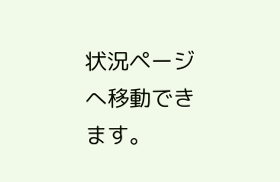状況ページへ移動できます。